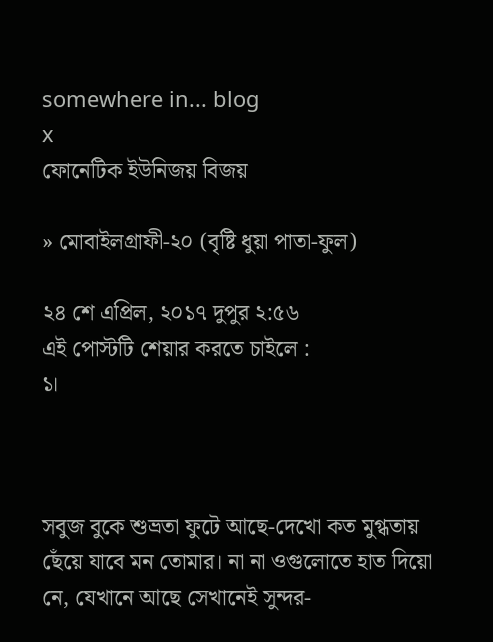somewhere in... blog
x
ফোনেটিক ইউনিজয় বিজয়

» মোবাইলগ্রাফী-২০ (বৃষ্টি ধুয়া পাতা-ফুল)

২৪ শে এপ্রিল, ২০১৭ দুপুর ২:৫৬
এই পোস্টটি শেয়ার করতে চাইলে :
১।



সবুজ বুকে শুভ্রতা ফুটে আছে-দেখো কত মুগ্ধতায় ছেঁয়ে যাবে মন তোমার। না না ওগুলোতে হাত দিয়ো নে, যেখানে আছে সেখানেই সুন্দর-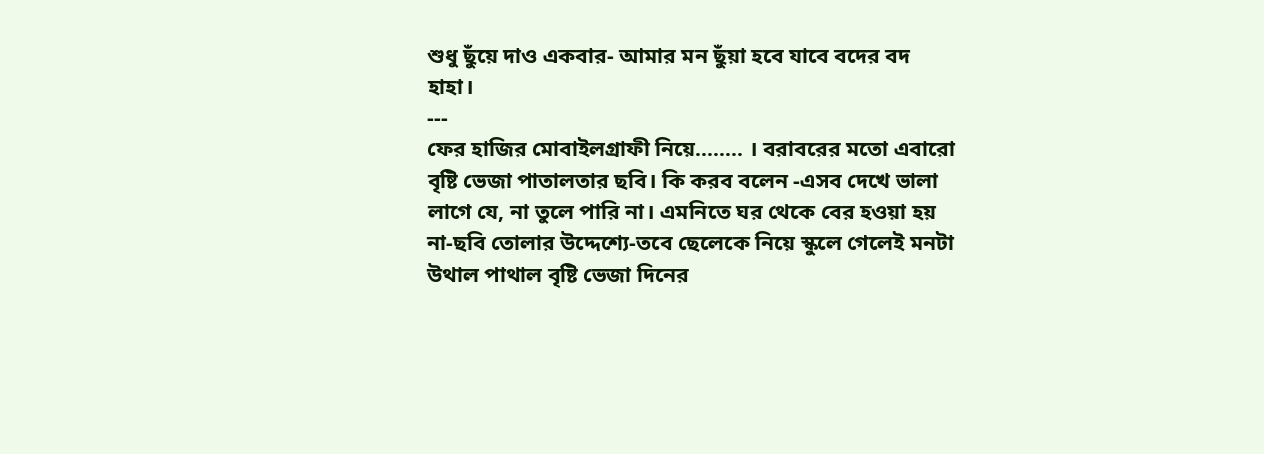শুধু ছুঁয়ে দাও একবার- আমার মন ছুঁয়া হবে যাবে বদের বদ হাহা।
---
ফের হাজির মোবাইলগ্রাফী নিয়ে........ । বরাবরের মতো এবারো বৃষ্টি ভেজা পাতালতার ছবি। কি করব বলেন -এসব দেখে ভালা লাগে যে, না তুলে পারি না। এমনিতে ঘর থেকে বের হওয়া হয় না-ছবি তোলার উদ্দেশ্যে-তবে ছেলেকে নিয়ে স্কুলে গেলেই মনটা উথাল পাথাল বৃষ্টি ভেজা দিনের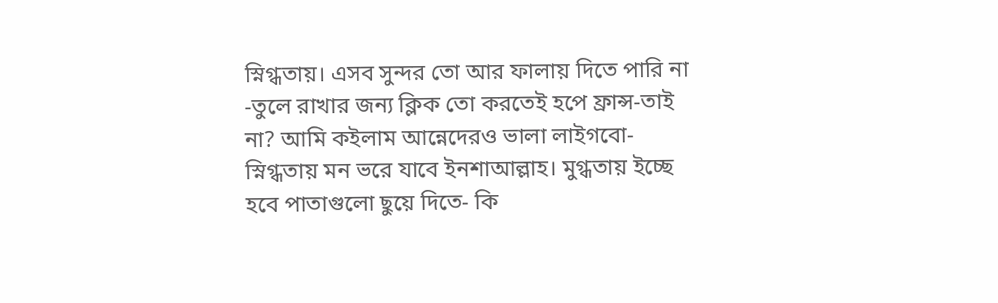স্নিগ্ধতায়। এসব সুন্দর তো আর ফালায় দিতে পারি না -তুলে রাখার জন্য ক্লিক তো করতেই হপে ফ্রান্স-তাই না? আমি কইলাম আন্নেদেরও ভালা লাইগবো-স্নিগ্ধতায় মন ভরে যাবে ইনশাআল্লাহ। মুগ্ধতায় ইচ্ছে হবে পাতাগুলো ছুয়ে দিতে- কি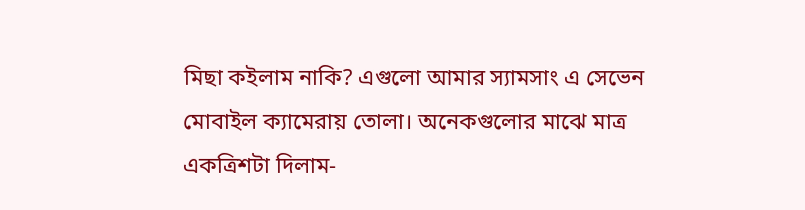মিছা কইলাম নাকি? এগুলো আমার স্যামসাং এ সেভেন মোবাইল ক্যামেরায় তোলা। অনেকগুলোর মাঝে মাত্র একত্রিশটা দিলাম-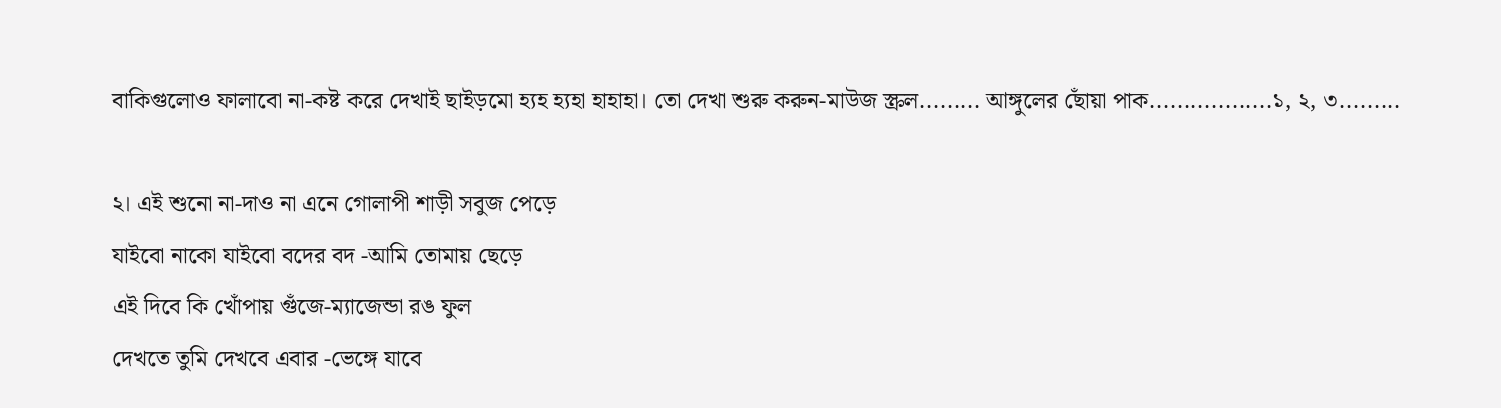বাকিগুলোও ফালাবো না-কষ্ট করে দেখাই ছাইড়মো হ্যহ হ্যহা হাহাহা। তো দেখা শুরু করুন-মাউজ স্ক্রল......... আঙ্গুলের ছোঁয়া পাক..................১, ২, ৩.........

২। এই শুনো না-দাও না এনে গোলাপী শাড়ী সবুজ পেড়ে
যাইবো নাকো যাইবো বদের বদ -আমি তোমায় ছেড়ে
এই দিবে কি খোঁপায় গুঁজে-ম্যাজেন্ডা রঙ ফুল
দেখতে তুমি দেখবে এবার -ভেঙ্গে যাবে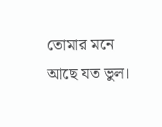তোমার মনে আছে যত ভুল।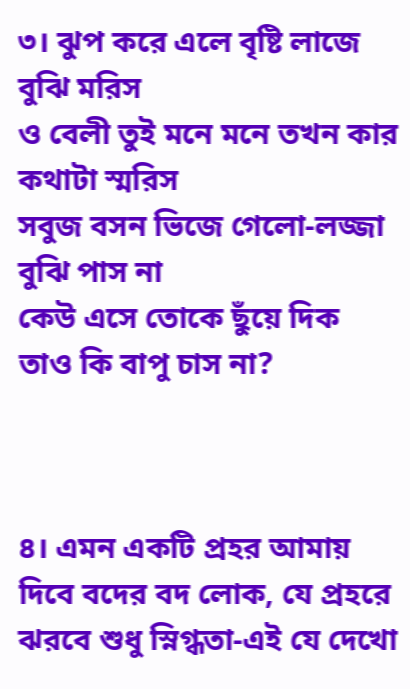৩। ঝুপ করে এলে বৃষ্টি লাজে বুঝি মরিস
ও বেলী তুই মনে মনে তখন কার কথাটা স্মরিস
সবুজ বসন ভিজে গেলো-লজ্জা বুঝি পাস না
কেউ এসে তোকে ছুঁয়ে দিক তাও কি বাপু চাস না?



৪। এমন একটি প্রহর আমায় দিবে বদের বদ লোক, যে প্রহরে ঝরবে শুধু স্নিগ্ধতা-এই যে দেখো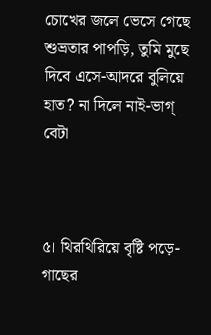চোখের জলে ভেসে গেছে শুভ্রতার পাপড়ি, তুমি মুছে দিবে এসে-আদরে বুলিয়ে হাত? না দিলে নাই-ভাগ্ বেটা



৫। থিরথিরিয়ে বৃষ্টি পড়ে-গাছের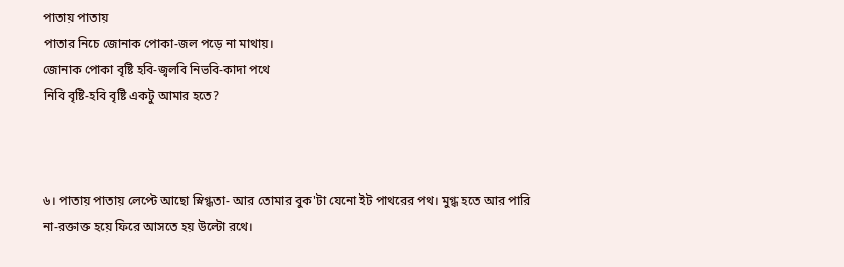পাতায় পাতায়
পাতার নিচে জোনাক পোকা-জল পড়ে না মাথায়।
জোনাক পোকা বৃষ্টি হবি-জ্বলবি নিভবি-কাদা পথে
নিবি বৃষ্টি-হবি বৃষ্টি একটু আমার হতে?



৬। পাতায় পাতায় লেপ্টে আছো স্নিগ্ধতা- আর তোমার বুক'টা যেনো ইট পাথরের পথ। মুগ্ধ হতে আর পারি না-রক্তাক্ত হয়ে ফিরে আসতে হয় উল্টো রথে।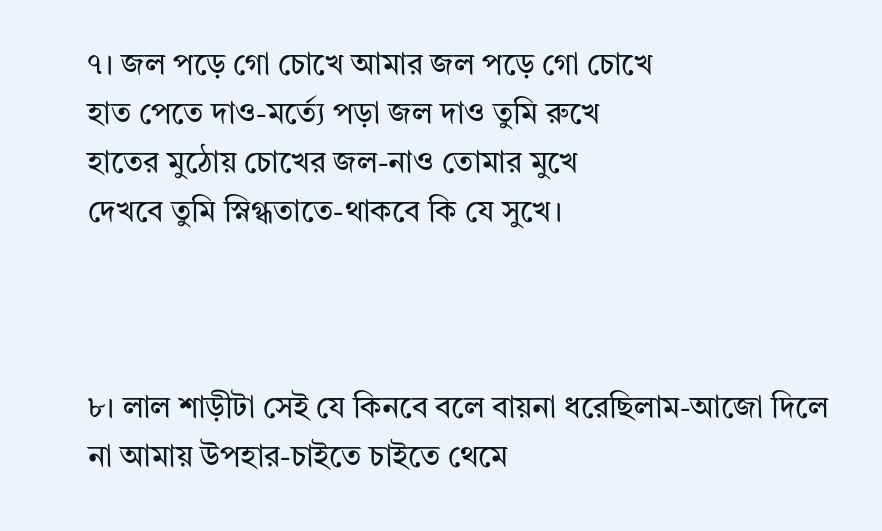৭। জল পড়ে গো চোখে আমার জল পড়ে গো চোখে
হাত পেতে দাও-মর্ত্যে পড়া জল দাও তুমি রুখে
হাতের মুঠোয় চোখের জল-নাও তোমার মুখে
দেখবে তুমি স্নিগ্ধতাতে-থাকবে কি যে সুখে।



৮। লাল শাড়ীটা সেই যে কিনবে বলে বায়না ধরেছিলাম-আজো দিলে না আমায় উপহার-চাইতে চাইতে থেমে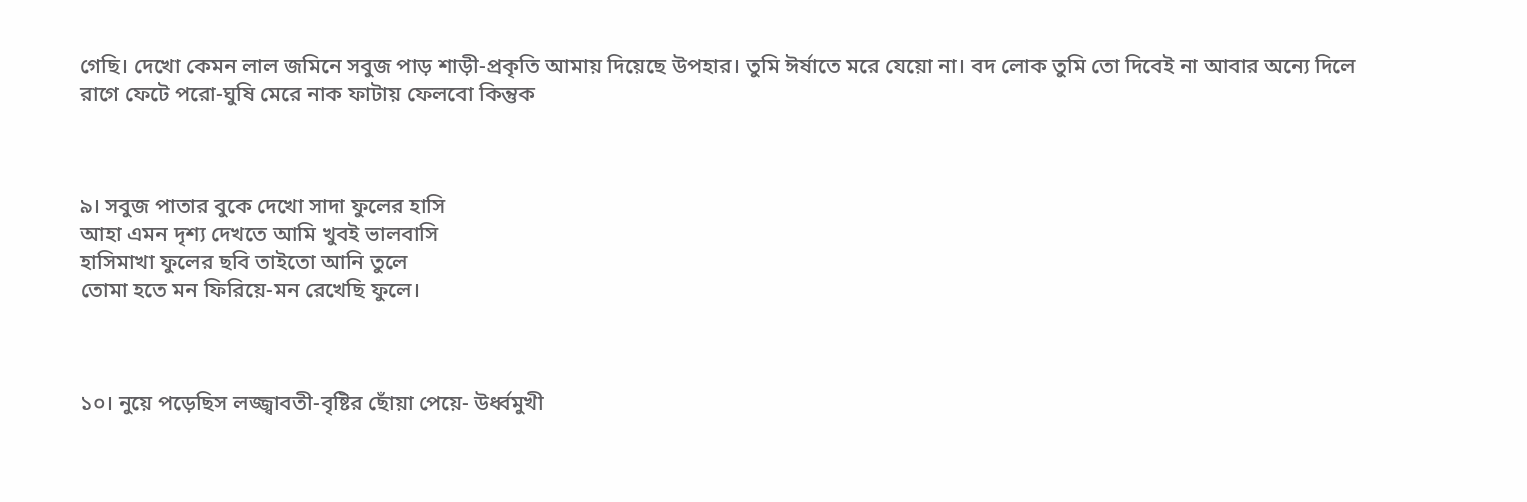গেছি। দেখো কেমন লাল জমিনে সবুজ পাড় শাড়ী-প্রকৃতি আমায় দিয়েছে উপহার। তুমি ঈর্ষাতে মরে যেয়ো না। বদ লোক তুমি তো দিবেই না আবার অন্যে দিলে রাগে ফেটে পরো-ঘুষি মেরে নাক ফাটায় ফেলবো কিন্তুক



৯। সবুজ পাতার বুকে দেখো সাদা ফুলের হাসি
আহা এমন দৃশ্য দেখতে আমি খুবই ভালবাসি
হাসিমাখা ফুলের ছবি তাইতো আনি তুলে
তোমা হতে মন ফিরিয়ে-মন রেখেছি ফুলে।



১০। নুয়ে পড়েছিস লজ্জ্বাবতী-বৃষ্টির ছোঁয়া পেয়ে- উর্ধ্বমুখী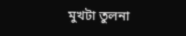মুখটা তুলনা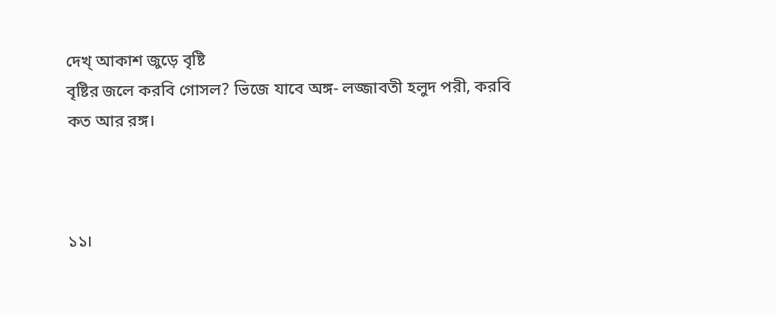দেখ্ আকাশ জুড়ে বৃষ্টি
বৃষ্টির জলে করবি গোসল? ভিজে যাবে অঙ্গ- লজ্জাবতী হলুদ পরী, করবি কত আর রঙ্গ।



১১।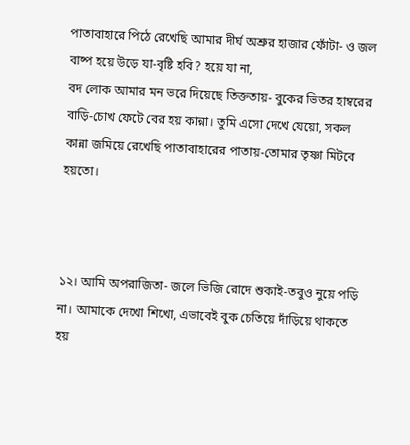পাতাবাহারে পিঠে রেখেছি আমার দীর্ঘ অশ্রুর হাজার ফোঁটা- ও জল বাষ্প হয়ে উড়ে যা-বৃষ্টি হবি? হয়ে যা না,
বদ লোক আমার মন ভরে দিয়েছে তিক্ততায়- বুকের ভিতর হাম্বরের বাড়ি-চোখ ফেটে বের হয় কান্না। তুমি এসো দেখে যেয়ো, সকল কান্না জমিয়ে রেখেছি পাতাবাহারের পাতায়-তোমার তৃষ্ণা মিটবে হয়তো।



১২। আমি অপরাজিতা- জলে ভিজি রোদে শুকাই-তবুও নুয়ে পড়ি না। আমাকে দেখো শিখো, এভাবেই বুক চেতিয়ে দাঁড়িয়ে থাকতে হয়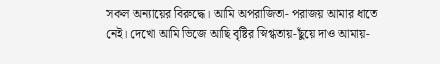সকল অন্যায়ের বিরুদ্ধে। আমি অপরাজিতা- পরাজয় আমার ধাতে নেই। দেখো আমি ভিজে আছি বৃষ্টির স্নিগ্ধতায়-ছুঁয়ে দাও আমায়-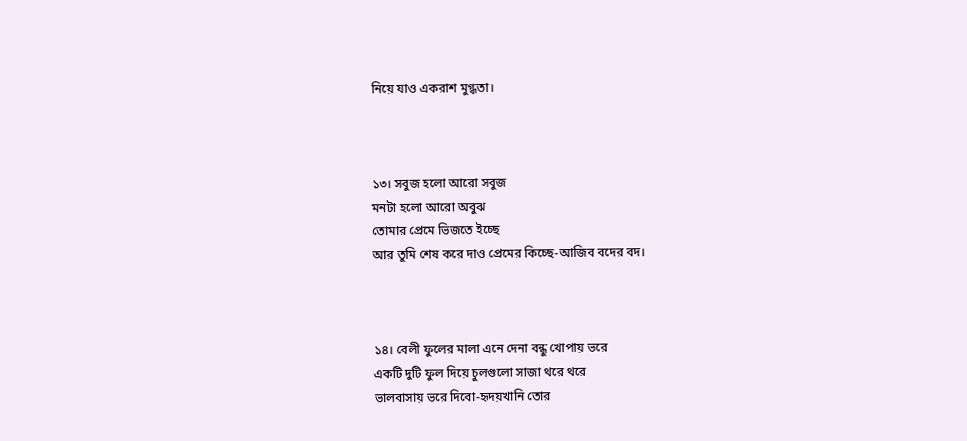নিয়ে যাও একরাশ মুগ্ধতা।



১৩। সবুজ হলো আরো সবুজ
মনটা হলো আরো অবুঝ
তোমার প্রেমে ভিজতে ইচ্ছে
আর তুমি শেষ করে দাও প্রেমের কিচ্ছে-আজিব বদের বদ।



১৪। বেলী ফুলের মালা এনে দেনা বন্ধু খোপায় ভরে
একটি দুটি ফুল দিয়ে চুলগুলো সাজা থরে থরে
ভালবাসায় ভরে দিবো-হৃদয়খানি তোর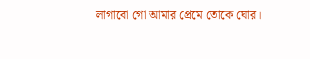লাগাবো গো আমার প্রেমে তোকে ঘোর।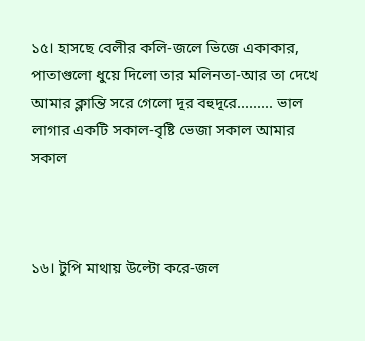১৫। হাসছে বেলীর কলি-জলে ভিজে একাকার, পাতাগুলো ধুয়ে দিলো তার মলিনতা-আর তা দেখে আমার ক্লান্তি সরে গেলো দূর বহুদূরে......... ভাল লাগার একটি সকাল-বৃষ্টি ভেজা সকাল আমার সকাল



১৬। টুপি মাথায় উল্টো করে-জল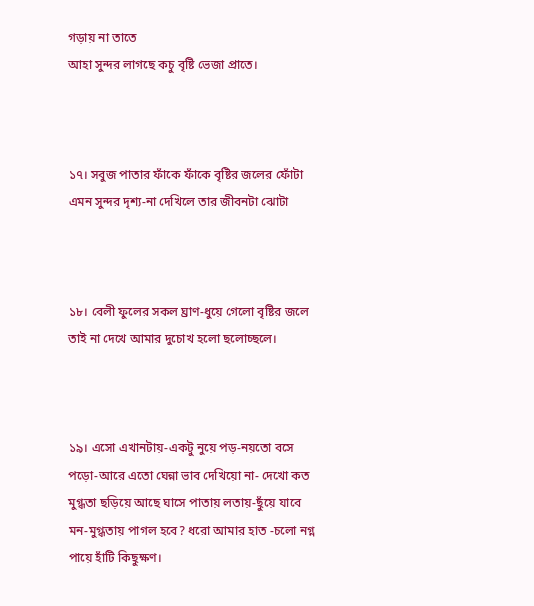গড়ায় না তাতে
আহা সুন্দর লাগছে কচু বৃষ্টি ভেজা প্রাতে।



১৭। সবুজ পাতার ফাঁকে ফাঁকে বৃষ্টির জলের ফোঁটা
এমন সুন্দর দৃশ্য-না দেখিলে তার জীবনটা ঝোটা



১৮। বেলী ফুলের সকল ঘ্রাণ-ধুয়ে গেলো বৃষ্টির জলে
তাই না দেখে আমার দুচোখ হলো ছলোচ্ছলে।



১৯। এসো এখানটায়-একটু নুয়ে পড়-নয়তো বসে পড়ো-আরে এতো ঘেন্না ভাব দেখিয়ো না- দেখো কত মুগ্ধতা ছড়িয়ে আছে ঘাসে পাতায় লতায়-ছুঁয়ে যাবে মন-মুগ্ধতায় পাগল হবে? ধরো আমার হাত -চলো নগ্ন পায়ে হাঁটি কিছুক্ষণ।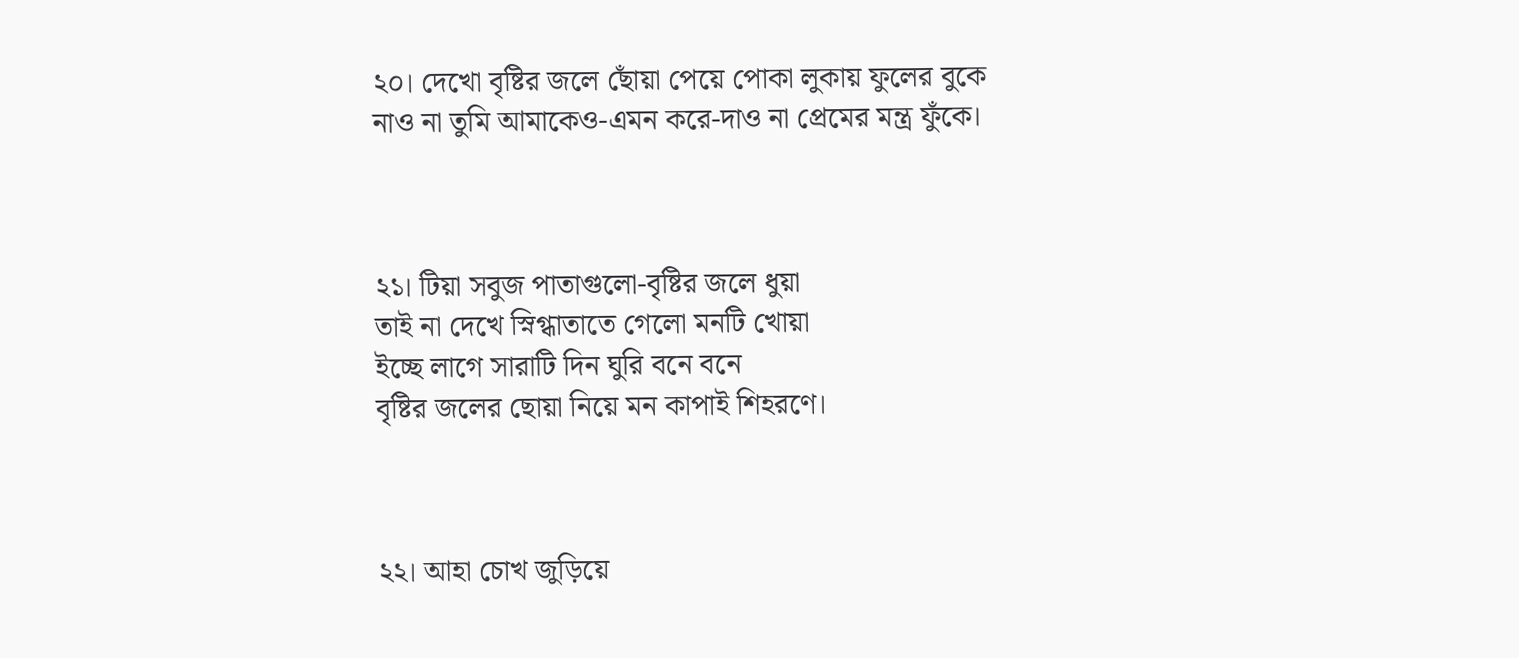২০। দেখো বৃষ্টির জলে ছোঁয়া পেয়ে পোকা লুকায় ফুলের বুকে
নাও না তুমি আমাকেও-এমন করে-দাও না প্রেমের মন্ত্র ফুঁকে।



২১। টিয়া সবুজ পাতাগুলো-বৃষ্টির জলে ধুয়া
তাই না দেখে স্নিগ্ধাতাতে গেলো মনটি খোয়া
ইচ্ছে লাগে সারাটি দিন ঘুরি বনে বনে
বৃষ্টির জলের ছোয়া নিয়ে মন কাপাই শিহরণে।



২২। আহা চোখ জুড়িয়ে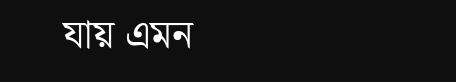যায় এমন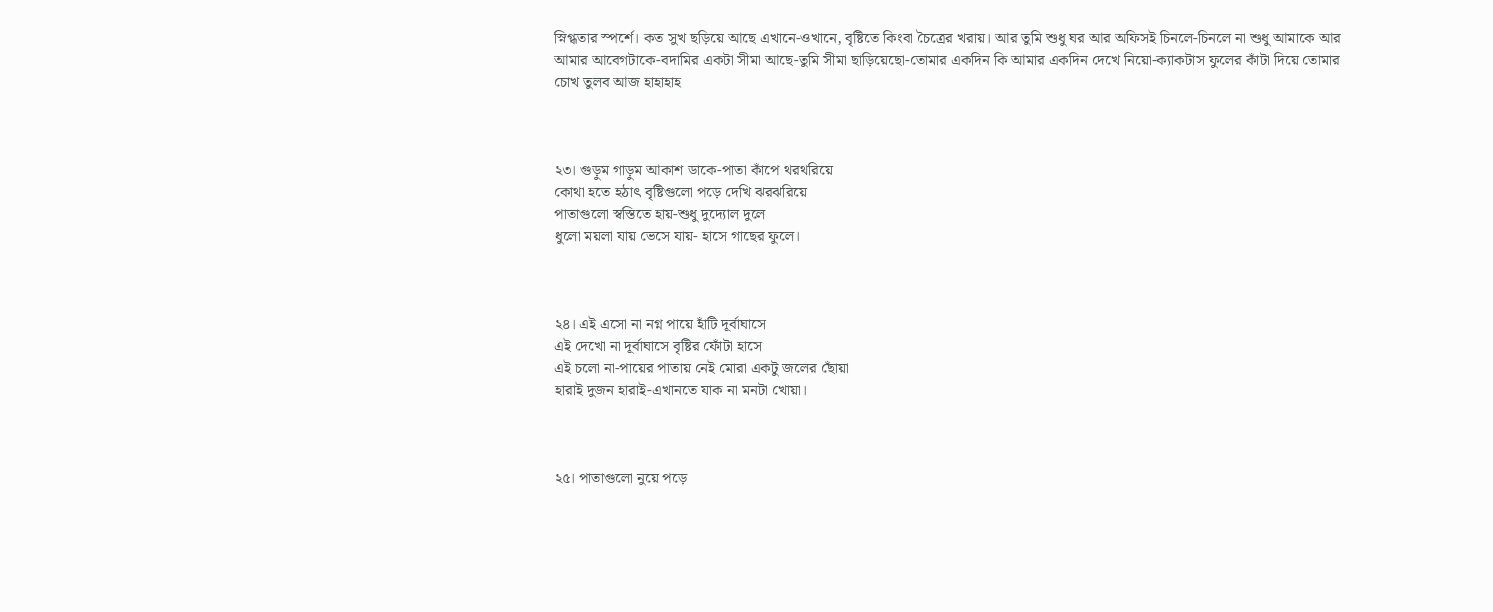স্নিগ্ধতার স্পর্শে। কত সুখ ছড়িয়ে আছে এখানে-ওখানে, বৃষ্টিতে কিংবা চৈত্রের খরায়। আর তুমি শুধু ঘর আর অফিসই চিনলে-চিনলে না শুধু আমাকে আর আমার আবেগটাকে-বদামির একটা সীমা আছে-তুমি সীমা ছাড়িয়েছো-তোমার একদিন কি আমার একদিন দেখে নিয়ো-ক্যাকটাস ফুলের কাঁটা দিয়ে তোমার চোখ তুলব আজ হাহাহাহ



২৩। গুড়ুম গাড়ুম আকাশ ডাকে-পাতা কাঁপে থরথরিয়ে
কোথা হতে হঠাৎ বৃষ্টিগুলো পড়ে দেখি ঝরঝরিয়ে
পাতাগুলো স্বস্তিতে হায়-শুধু দুদ্যোল দুলে
ধুলো ময়লা যায় ভেসে যায়- হাসে গাছের ফুলে।



২৪। এই এসো না নগ্ন পায়ে হাঁটি দূর্বাঘাসে
এই দেখো না দূর্বাঘাসে বৃষ্টির ফোঁটা হাসে
এই চলো না-পায়ের পাতায় নেই মোরা একটু জলের ছোঁয়া
হারাই দুজন হারাই-এখানতে যাক না মনটা খোয়া।



২৫। পাতাগুলো নুয়ে পড়ে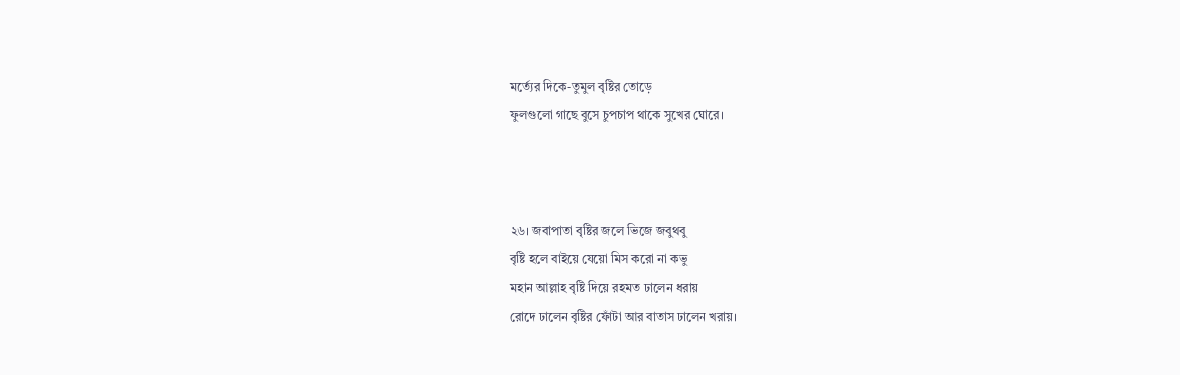মর্ত্যের দিকে-তুমুল বৃষ্টির তোড়ে
ফুলগুলো গাছে বুসে চুপচাপ থাকে সুখের ঘোরে।



২৬। জবাপাতা বৃষ্টির জলে ভিজে জবুথবু
বৃষ্টি হলে বাইয়ে যেয়ো মিস করো না কভু
মহান আল্লাহ বৃষ্টি দিয়ে রহমত ঢালেন ধরায়
রোদে ঢালেন বৃষ্টির ফোঁটা আর বাতাস ঢালেন খরায়।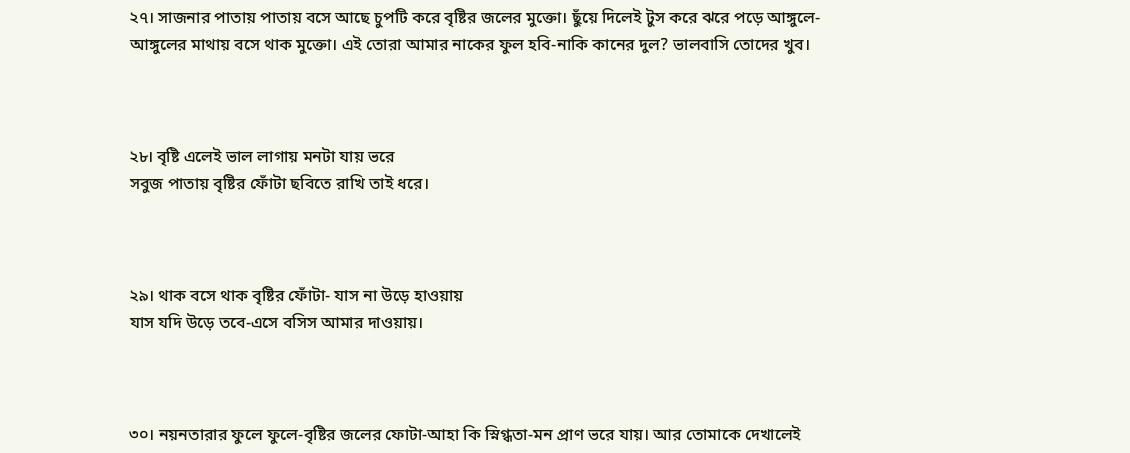২৭। সাজনার পাতায় পাতায় বসে আছে চুপটি করে বৃষ্টির জলের মুক্তো। ছুঁয়ে দিলেই টুস করে ঝরে পড়ে আঙ্গুলে-আঙ্গুলের মাথায় বসে থাক মুক্তো। এই তোরা আমার নাকের ফুল হবি-নাকি কানের দুল? ভালবাসি তোদের খুব।



২৮। বৃষ্টি এলেই ভাল লাগায় মনটা যায় ভরে
সবুজ পাতায় বৃষ্টির ফোঁটা ছবিতে রাখি তাই ধরে।



২৯। থাক বসে থাক বৃষ্টির ফোঁটা- যাস না উড়ে হাওয়ায়
যাস যদি উড়ে তবে-এসে বসিস আমার দাওয়ায়।



৩০। নয়নতারার ফুলে ফুলে-বৃষ্টির জলের ফোটা-আহা কি স্নিগ্ধতা-মন প্রাণ ভরে যায়। আর তোমাকে দেখালেই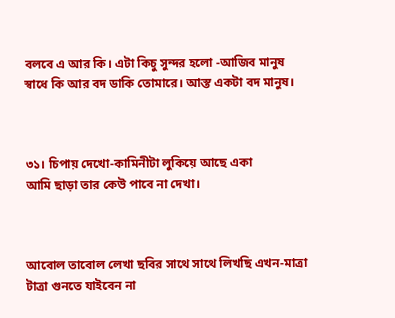বলবে এ আর কি। এটা কিচু সুন্দর হলো -আজিব মানুষ স্বাধে কি আর বদ ডাকি তোমারে। আস্ত একটা বদ মানুষ।



৩১। চিপায় দেখো-কামিনীটা লুকিয়ে আছে একা
আমি ছাড়া তার কেউ পাবে না দেখা।



আবোল তাবোল লেখা ছবির সাথে সাথে লিখছি এখন-মাত্রা টাত্রা গুনতে যাইবেন না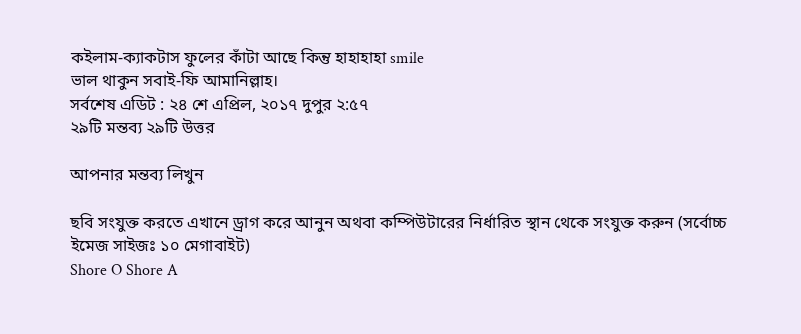কইলাম-ক্যাকটাস ফুলের কাঁটা আছে কিন্তু হাহাহাহা smile
ভাল থাকুন সবাই-ফি আমানিল্লাহ।
সর্বশেষ এডিট : ২৪ শে এপ্রিল, ২০১৭ দুপুর ২:৫৭
২৯টি মন্তব্য ২৯টি উত্তর

আপনার মন্তব্য লিখুন

ছবি সংযুক্ত করতে এখানে ড্রাগ করে আনুন অথবা কম্পিউটারের নির্ধারিত স্থান থেকে সংযুক্ত করুন (সর্বোচ্চ ইমেজ সাইজঃ ১০ মেগাবাইট)
Shore O Shore A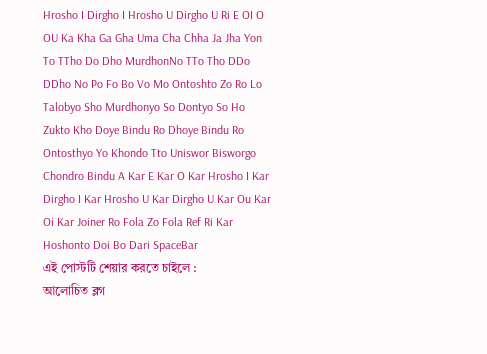Hrosho I Dirgho I Hrosho U Dirgho U Ri E OI O OU Ka Kha Ga Gha Uma Cha Chha Ja Jha Yon To TTho Do Dho MurdhonNo TTo Tho DDo DDho No Po Fo Bo Vo Mo Ontoshto Zo Ro Lo Talobyo Sho Murdhonyo So Dontyo So Ho Zukto Kho Doye Bindu Ro Dhoye Bindu Ro Ontosthyo Yo Khondo Tto Uniswor Bisworgo Chondro Bindu A Kar E Kar O Kar Hrosho I Kar Dirgho I Kar Hrosho U Kar Dirgho U Kar Ou Kar Oi Kar Joiner Ro Fola Zo Fola Ref Ri Kar Hoshonto Doi Bo Dari SpaceBar
এই পোস্টটি শেয়ার করতে চাইলে :
আলোচিত ব্লগ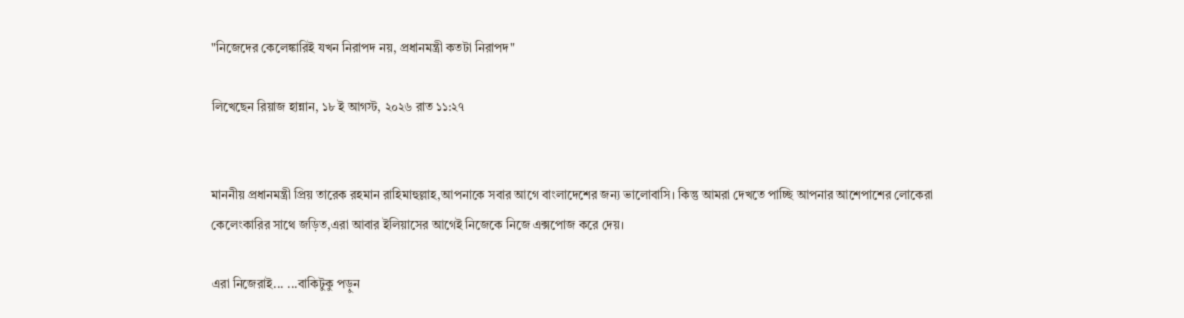"নিজেদের কেলেঙ্কারিই যখন নিরাপদ নয়, প্রধানমন্ত্রী কতটা নিরাপদ"

লিখেছেন রিয়াজ হান্নান, ১৮ ই আগস্ট, ২০২৬ রাত ১১:২৭


মাননীয় প্রধানমন্ত্রী প্রিয় তারেক রহমান রাহিমাহুল্লাহ,আপনাকে সবার আগে বাংলাদেশের জন্য ভালোবাসি। কিন্তু আমরা দেখতে পাচ্ছি আপনার আশেপাশের লোকেরা কেলেংকারির সাথে জড়িত,এরা আবার ইলিয়াসের আগেই নিজেকে নিজে এক্সপোজ করে দেয়।

এরা নিজেরাই... ...বাকিটুকু পড়ুন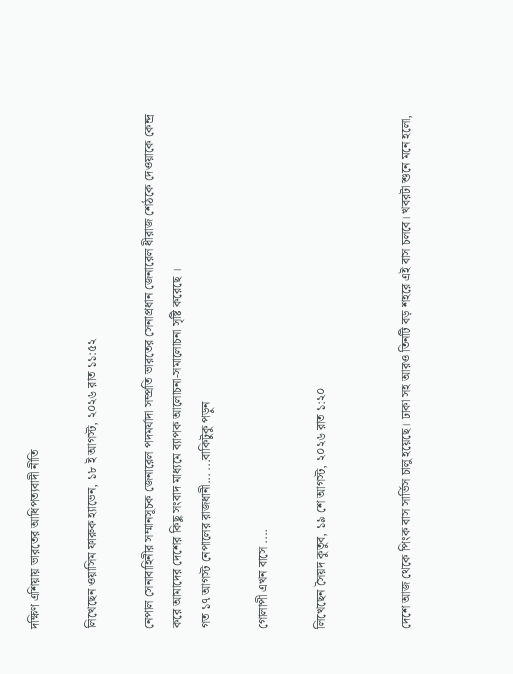দক্ষিণ এশিয়ায় ভারতের আধিপত্যবাদী নীতি

লিখেছেন ওয়াসিম ফারুক হ্যাভেন, ১৮ ই আগস্ট, ২০২৬ রাত ১১:৫২

নেপাল সেনাবাহিনীর সম্মানসূচক জেনারেল পদমর্যাদা সম্প্রতি ভারতের সেনাপ্রধান জেনারেল ধীরাজ শেঠকে দেওয়াকে কেন্দ্র করে আমাদের দেশের কিছু সংবাদ মাধ্যমে ব্যাপক আলোচনা-সমালোচনা সৃষ্টি করেছে ।
গত ১৭ আগস্ট নেপালের রাজধানী... ...বাকিটুকু পড়ুন

গোলাপী এখন বাসে ....

লিখেছেন সৈয়দ কুতুব, ১৯ শে আগস্ট, ২০২৬ রাত ১:২০


দেশে আজ থেকে পিংক বাস সার্ভিস চালু হয়েছে। ঢাকা সহ আরও তিনটি বড় শহরে এই বাস চলবে। খবরটা শুনে মনে হলো,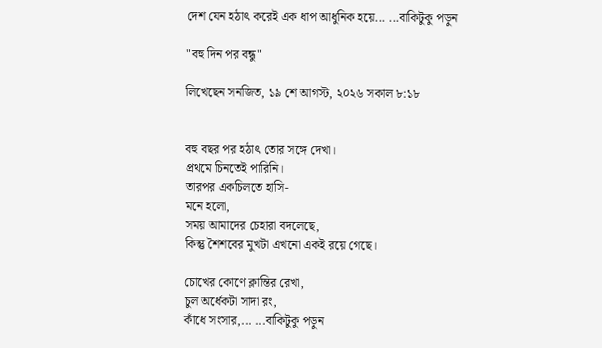দেশ যেন হঠাৎ করেই এক ধাপ আধুনিক হয়ে... ...বাকিটুকু পড়ুন

"বহু দিন পর বন্ধু"

লিখেছেন সনজিত, ১৯ শে আগস্ট, ২০২৬ সকাল ৮:১৮


বহু বছর পর হঠাৎ তোর সঙ্গে দেখা।
প্রথমে চিনতেই পারিনি।
তারপর একচিলতে হাসি-
মনে হলো,
সময় আমাদের চেহারা বদলেছে,
কিন্তু শৈশবের মুখটা এখনো একই রয়ে গেছে।

চোখের কোণে ক্লান্তির রেখা,
চুল অর্ধেকটা সাদা রং,
কাঁধে সংসার,... ...বাকিটুকু পড়ুন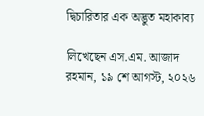দ্বিচারিতার এক অদ্ভুত মহাকাব্য

লিখেছেন এস.এম. আজাদ রহমান, ১৯ শে আগস্ট, ২০২৬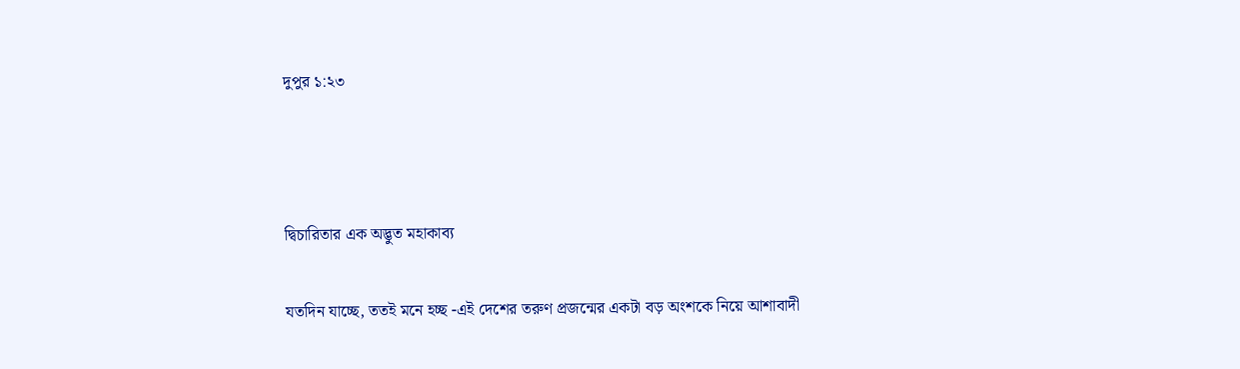দুপুর ১:২৩



দ্বিচারিতার এক অদ্ভুত মহাকাব্য

যতদিন যাচ্ছে, ততই মনে হচ্ছ -এই দেশের তরুণ প্রজন্মের একটা বড় অংশকে নিয়ে আশাবাদী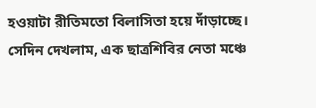হওয়াটা রীতিমতো বিলাসিতা হয়ে দাঁড়াচ্ছে।
সেদিন দেখলাম, এক ছাত্রশিবির নেতা মঞ্চে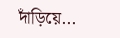দাঁড়িয়ে...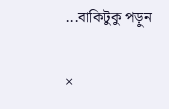...বাকিটুকু পড়ুন

×